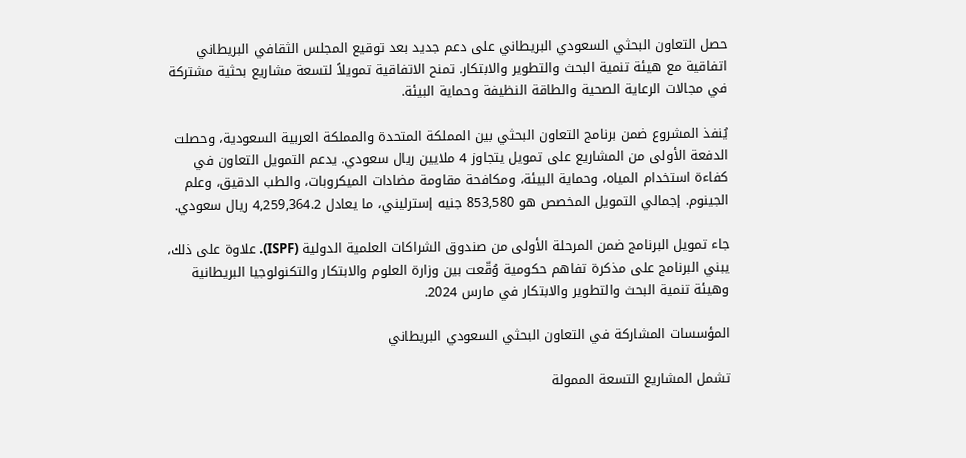حصل التعاون البحثي السعودي البريطاني على دعم جديد بعد توقيع المجلس الثقافي البريطاني اتفاقية مع هيئة تنمية البحث والتطوير والابتكار. تمنح الاتفاقية تمويلاً لتسعة مشاريع بحثية مشتركة في مجالات الرعاية الصحية والطاقة النظيفة وحماية البيئة.

يُنفذ المشروع ضمن برنامج التعاون البحثي بين المملكة المتحدة والمملكة العربية السعودية، وحصلت الدفعة الأولى من المشاريع على تمويل يتجاوز 4 ملايين ريال سعودي. يدعم التمويل التعاون في كفاءة استخدام المياه، وحماية البيئة، ومكافحة مقاومة مضادات الميكروبات، والطب الدقيق، وعلم الجينوم. إجمالي التمويل المخصص هو 853,580 جنيه إسترليني، ما يعادل 4,259,364.2 ريال سعودي.

جاء تمويل البرنامج ضمن المرحلة الأولى من صندوق الشراكات العلمية الدولية (ISPF). علاوة على ذلك، يبني البرنامج على مذكرة تفاهم حكومية وُقّعت بين وزارة العلوم والابتكار والتكنولوجيا البريطانية وهيئة تنمية البحث والتطوير والابتكار في مارس 2024.

المؤسسات المشاركة في التعاون البحثي السعودي البريطاني

تشمل المشاريع التسعة الممولة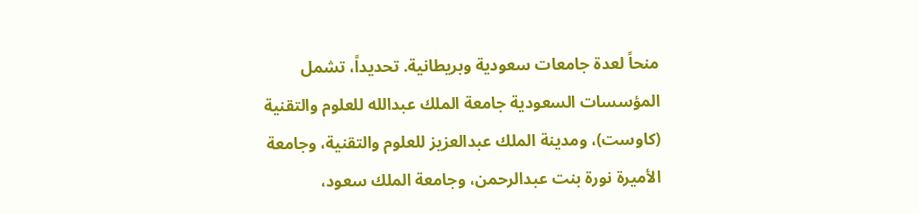منحاً لعدة جامعات سعودية وبريطانية. تحديداً، تشمل المؤسسات السعودية جامعة الملك عبدالله للعلوم والتقنية (كاوست)، ومدينة الملك عبدالعزيز للعلوم والتقنية، وجامعة الأميرة نورة بنت عبدالرحمن، وجامعة الملك سعود،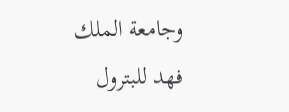وجامعة الملك فهد للبترول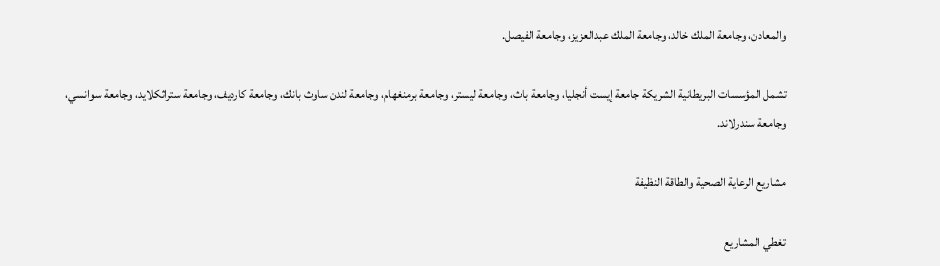والمعادن، وجامعة الملك خالد، وجامعة الملك عبدالعزيز، وجامعة الفيصل.

تشمل المؤسسات البريطانية الشريكة جامعة إيست أنجليا، وجامعة باث، وجامعة ليستر، وجامعة برمنغهام، وجامعة لندن ساوث بانك، وجامعة كارديف، وجامعة ستراثكلايد، وجامعة سوانسي، وجامعة سندرلاند.

مشاريع الرعاية الصحية والطاقة النظيفة

تغطي المشاريع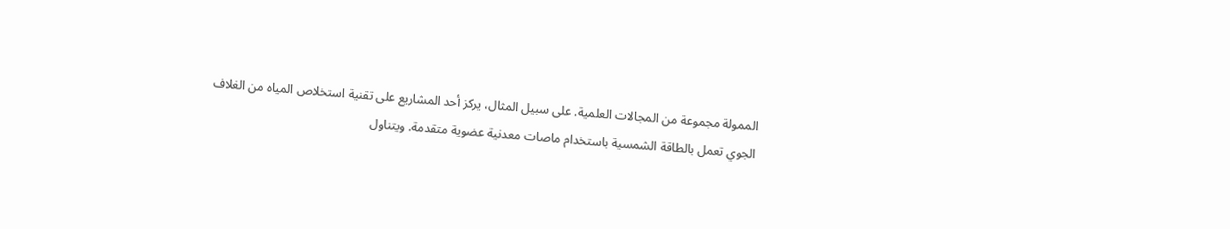الممولة مجموعة من المجالات العلمية. على سبيل المثال، يركز أحد المشاريع على تقنية استخلاص المياه من الغلاف الجوي تعمل بالطاقة الشمسية باستخدام ماصات معدنية عضوية متقدمة. ويتناول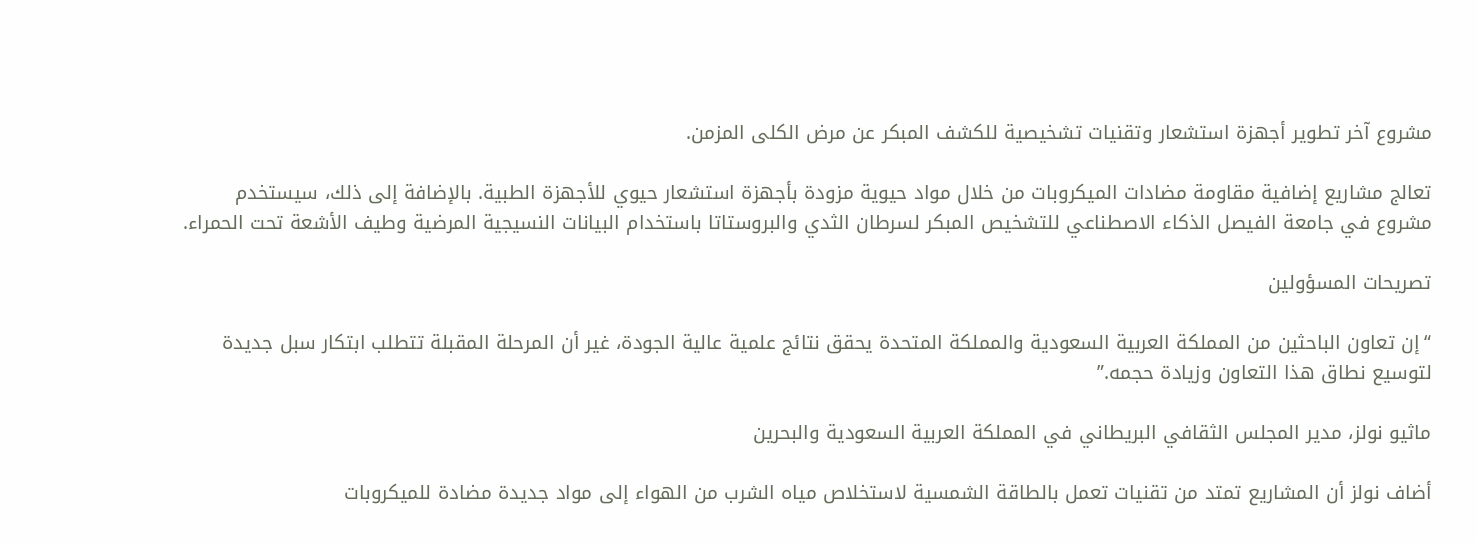مشروع آخر تطوير أجهزة استشعار وتقنيات تشخيصية للكشف المبكر عن مرض الكلى المزمن.

تعالج مشاريع إضافية مقاومة مضادات الميكروبات من خلال مواد حيوية مزودة بأجهزة استشعار حيوي للأجهزة الطبية. بالإضافة إلى ذلك، سيستخدم مشروع في جامعة الفيصل الذكاء الاصطناعي للتشخيص المبكر لسرطان الثدي والبروستاتا باستخدام البيانات النسيجية المرضية وطيف الأشعة تحت الحمراء.

تصريحات المسؤولين

“إن تعاون الباحثين من المملكة العربية السعودية والمملكة المتحدة يحقق نتائج علمية عالية الجودة، غير أن المرحلة المقبلة تتطلب ابتكار سبل جديدة لتوسيع نطاق هذا التعاون وزيادة حجمه.”

ماثيو نولز، مدير المجلس الثقافي البريطاني في المملكة العربية السعودية والبحرين

أضاف نولز أن المشاريع تمتد من تقنيات تعمل بالطاقة الشمسية لاستخلاص مياه الشرب من الهواء إلى مواد جديدة مضادة للميكروبات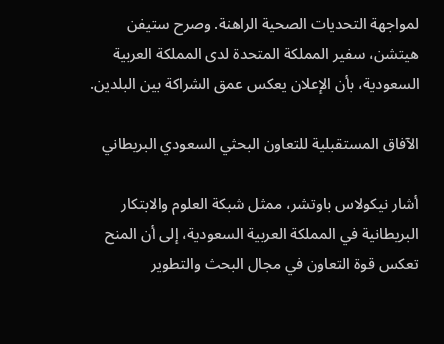لمواجهة التحديات الصحية الراهنة. وصرح ستيفن هيتشن، سفير المملكة المتحدة لدى المملكة العربية السعودية، بأن الإعلان يعكس عمق الشراكة بين البلدين.

الآفاق المستقبلية للتعاون البحثي السعودي البريطاني

أشار نيكولاس باوتشر، ممثل شبكة العلوم والابتكار البريطانية في المملكة العربية السعودية، إلى أن المنح تعكس قوة التعاون في مجال البحث والتطوير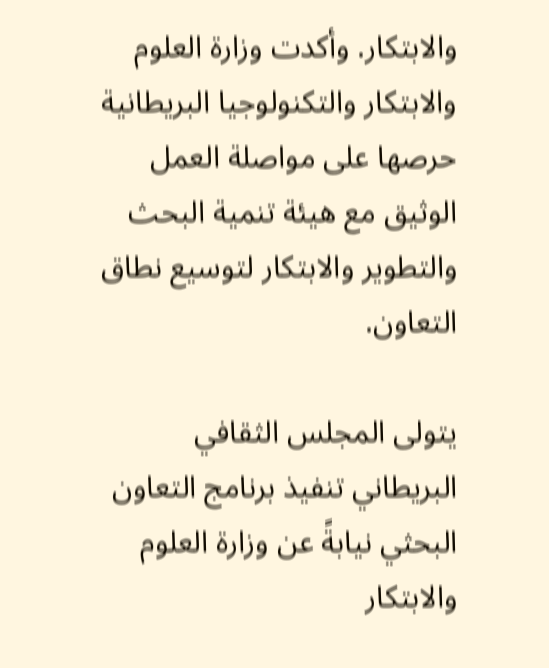والابتكار. وأكدت وزارة العلوم والابتكار والتكنولوجيا البريطانية حرصها على مواصلة العمل الوثيق مع هيئة تنمية البحث والتطوير والابتكار لتوسيع نطاق التعاون.

يتولى المجلس الثقافي البريطاني تنفيذ برنامج التعاون البحثي نيابةً عن وزارة العلوم والابتكار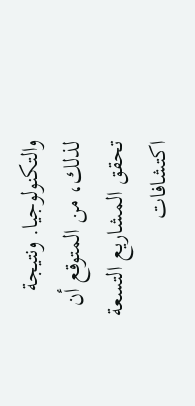والتكنولوجيا. ونتيجة لذلك، من المتوقع أن تحقق المشاريع التسعة اكتشافات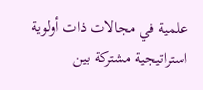علمية في مجالات ذات أولوية استراتيجية مشتركة بين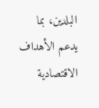البلدين، بما يدعم الأهداف الاقتصادية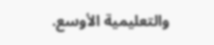والتعليمية الأوسع.